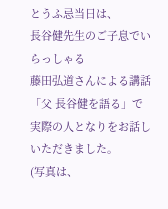とうふ忌当日は、
長谷健先生のご子息でいらっしゃる
藤田弘道さんによる講話
「父 長谷健を語る」で
実際の人となりをお話しいただきました。
(写真は、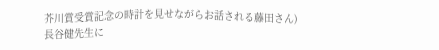芥川賞受賞記念の時計を見せながらお話される藤田さん)
長谷健先生に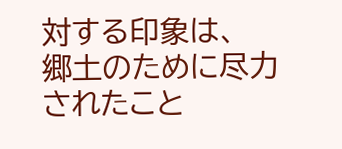対する印象は、
郷土のために尽力されたこと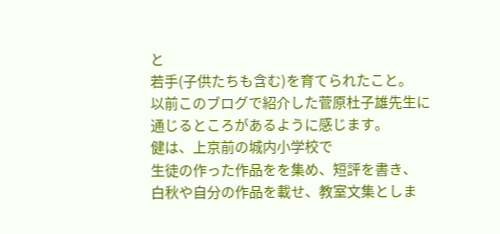と
若手(子供たちも含む)を育てられたこと。
以前このブログで紹介した菅原杜子雄先生に通じるところがあるように感じます。
健は、上京前の城内小学校で
生徒の作った作品をを集め、短評を書き、
白秋や自分の作品を載せ、教室文集としま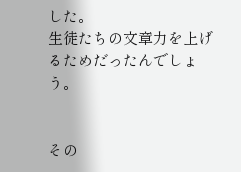した。
生徒たちの文章力を上げるためだったんでしょう。


その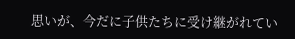思いが、今だに子供たちに受け継がれてい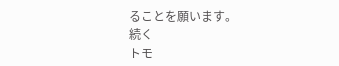ることを願います。
続く
トモ